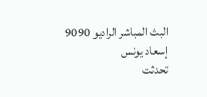البث المباشر الراديو 9090
إسعاد يونس
تحدثت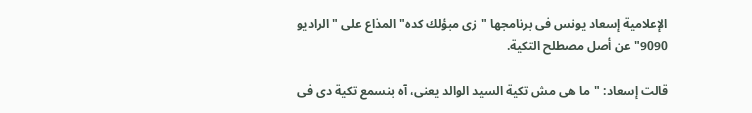الإعلامية إسعاد يونس فى برنامجها "زى مبؤلك كده" المذاع على "الراديو 9090" عن أصل مصطلح التكية.

قالت إسعاد: "ما هى مش تكية السيد الوالد يعنى، آه بنسمع تكية دى فى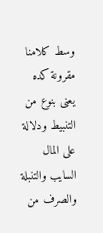وسط كلامنا مقرونة كده يعنى بنوع من التنبيط ودلالة على المال السايب والتنبلة والصرف من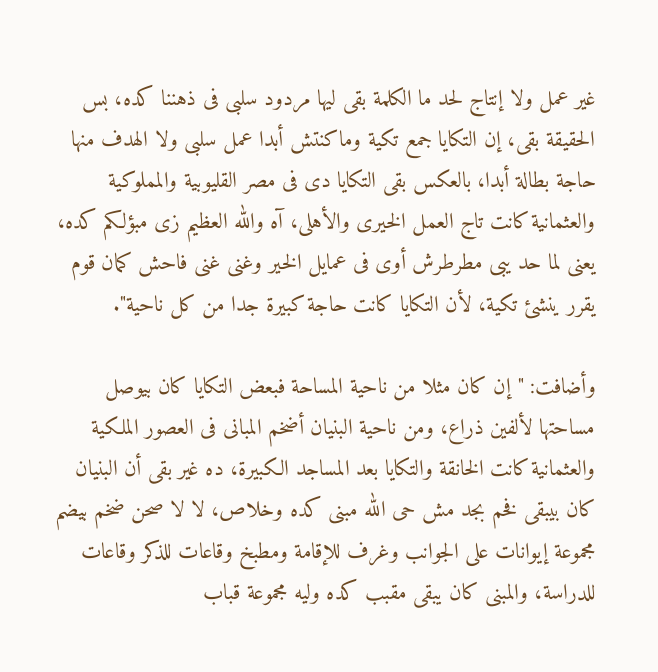غير عمل ولا إنتاج لحد ما الكلمة بقى ليها مردود سلبى فى ذهننا كده، بس الحقيقة بقى، إن التكايا جمع تكية وماكنتش أبدا عمل سلبى ولا الهدف منها حاجة بطالة أبدا، بالعكس بقى التكايا دى فى مصر القليوبية والمملوكية والعثمانية كانت تاج العمل الخيرى والأهلى، آه والله العظيم زى مبؤلكم كده، يعنى لما حد يبى مطرطرش أوى فى عمايل الخير وغنى غنى فاحش كمان قوم يقرر ينشئ تكية، لأن التكايا كانت حاجة كبيرة جدا من كل ناحية".

وأضافت: "إن كان مثلا من ناحية المساحة فبعض التكايا كان بيوصل مساحتها لألفين ذراع، ومن ناحية البنيان أضخم المبانى فى العصور الملكية والعثمانية كانت الخانقة والتكايا بعد المساجد الكبيرة، ده غير بقى أن البنيان كان بيبقى فخم بجد مش حى الله مبنى كده وخلاص، لا لا صحن ضخم بيضم مجموعة إيوانات على الجوانب وغرف للإقامة ومطبخ وقاعات للذكر وقاعات للدراسة، والمبنى كان يبقى مقبب كده وليه مجموعة قباب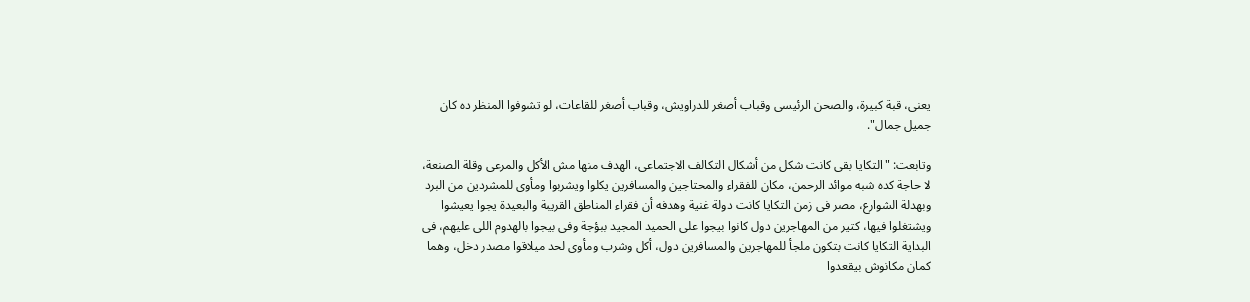يعنى، قبة كبيرة، والصحن الرئيسى وقباب أصغر للدراويش، وقباب أصغر للقاعات، لو تشوفوا المنظر ده كان جميل جمال".

وتابعت: "التكايا بقى كانت شكل من أشكال التكالف الاجتماعى، الهدف منها مش الأكل والمرعى وقلة الصنعة، لا حاجة كده شبه موائد الرحمن، مكان للفقراء والمحتاجين والمسافرين يكلوا ويشربوا ومأوى للمشردين من البرد وبهدلة الشوارع، مصر فى زمن التكايا كانت دولة غنية وهدفه أن فقراء المناطق القريبة والبعيدة يجوا يعيشوا ويشتغلوا فيها، كتير من المهاجرين دول كانوا بيجوا على الحميد المجيد ببؤجة وفى بيجوا بالهدوم اللى عليهم، فى البداية التكايا كانت بتكون ملجأ للمهاجرين والمسافرين دول، أكل وشرب ومأوى لحد ميلاقوا مصدر دخل، وهما كمان مكانوش بيقعدوا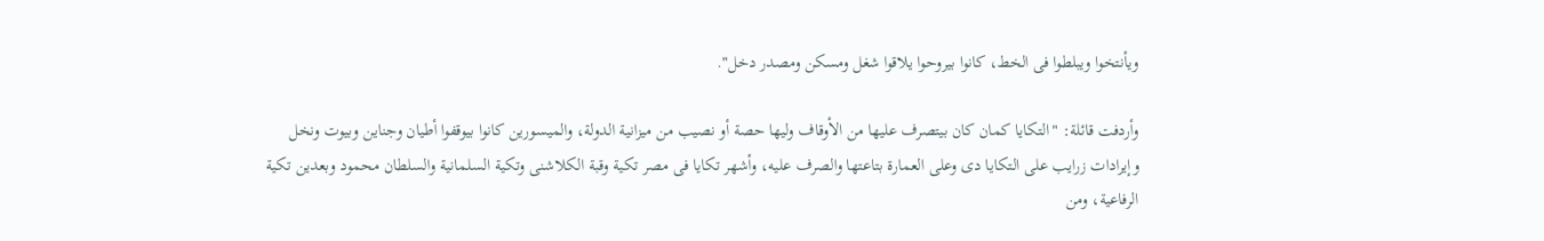ويأنتخوا ويبلطوا فى الخط، كانوا بيروحوا يلاقوا شغل ومسكن ومصدر دخل".

وأردفت قائلة: "التكايا كمان كان بيتصرف عليها من الأوقاف وليها حصة أو نصيب من ميزانية الدولة، والميسورين كانوا بيوقفوا أطيان وجناين وبيوت ونخل وإيرادات زرايب على التكايا دى وعلى العمارة بتاعتها والصرف عليه، وأشهر تكايا فى مصر تكية وقبة الكلاشنى وتكية السلمانية والسلطان محمود وبعدين تكية الرفاعية، ومن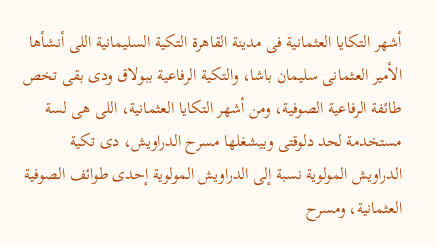أشهر التكايا العثمانية فى مدينة القاهرة التكية السليمانية اللى أنشأها الأمير العثمانى سليمان باشا، والتكية الرفاعية ببولاق ودى بقى تخص طائفة الرفاعية الصوفية، ومن أشهر التكايا العثمانية، اللى هى لسة مستخدمة لحد دلوقتى وبيشغلها مسرح الدراويش، دى تكية الدراويش المولوية نسبة إلى الدراويش المولوية إحدى طوائف الصوفية العثمانية، ومسرح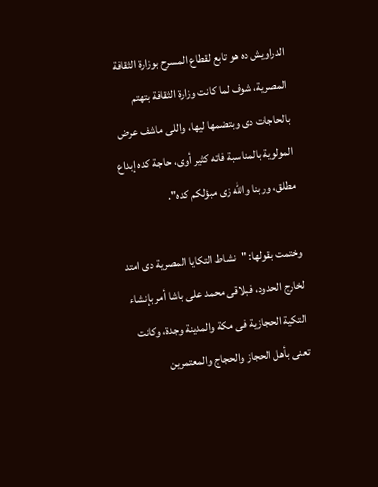الدراويش ده هو تابع لقطاع المسرح بوزارة الثقافة المصرية، شوف لما كانت وزارة الثقافة بتهتم بالحاجات دى وبتضمها ليها، واللى ماشف عرض المولوية بالمناسبة فاته كثير أوى، حاجة كده إبداع مطلق، وربنا والله زى مبؤلكم كده".

وختمت بقولها: "نشاط التكايا المصرية دى امتد لخارج الحدود، فبلاقى محمد على باشا أمر بإنشاء التكية الحجازية فى مكة والمدينة وجدة، وكانت تعنى بأهل الحجاز والحجاج والمعتمرين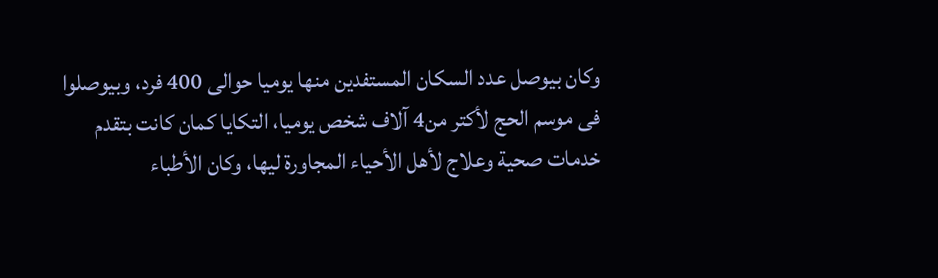وكان بيوصل عدد السكان المستفدين منها يوميا حوالى 400 فرد، وبيوصلوا فى موسم الحج لأكتر من4 آلاف شخص يوميا، التكايا كمان كانت بتقدم خدمات صحية وعلاج لأهل الأحياء المجاورة ليها، وكان الأطباء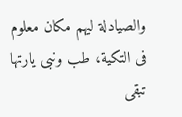والصيادلة ليهم مكان معلوم فى التكية، طب ونبى يارتها تبقى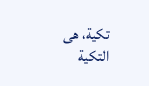تكية، هى التكية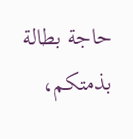حاجة بطالة بذمتكم،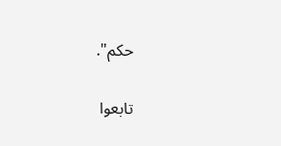حكم".

تابعوا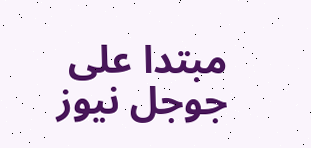مبتدا على جوجل نيوز